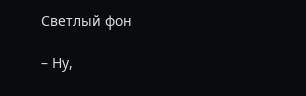Светлый фон

– Ну,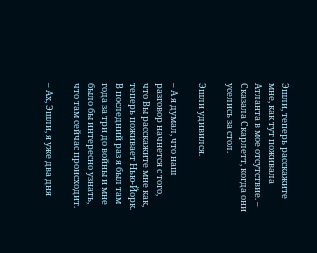Эшли, теперь расскажите мне, как тут поживала Атланта в мое отсутствие. – Сказала Скарлетт, когда они уселись за стол.

Эшли удивился.

– А я думал, что наш разговор начнется с того, что Вы расскажите мне как, теперь поживает Нью-Йорк. В последний раз я был там года за три до войны и мне было бы интересно узнать, что там сейчас происходит.

– Ах, Эшли, я уже два дня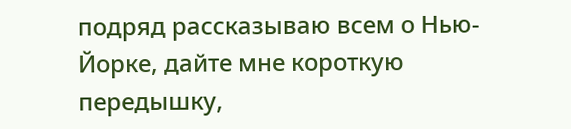подряд рассказываю всем о Нью-Йорке, дайте мне короткую передышку,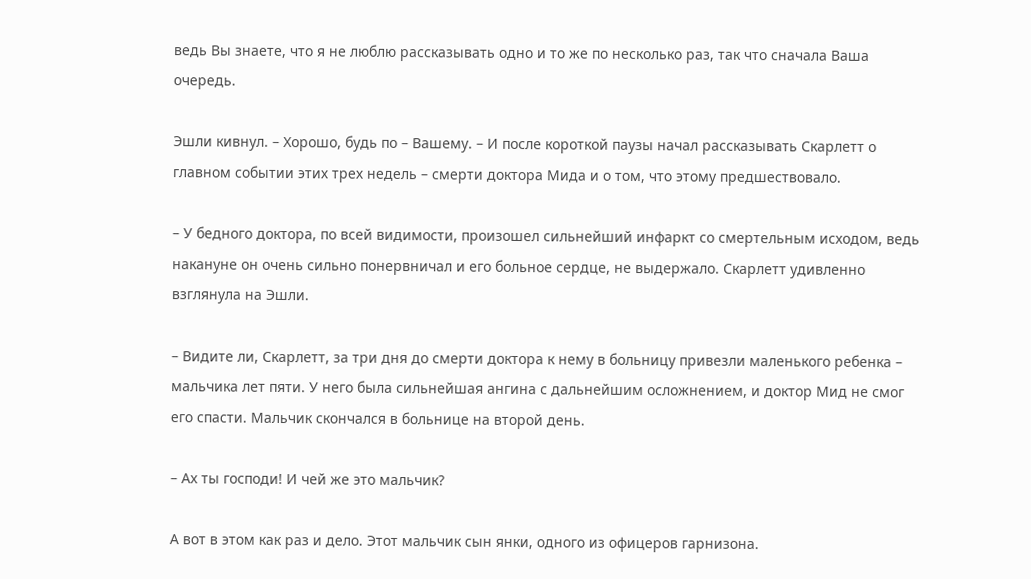ведь Вы знаете, что я не люблю рассказывать одно и то же по несколько раз, так что сначала Ваша очередь.

Эшли кивнул. – Хорошо, будь по – Вашему. – И после короткой паузы начал рассказывать Скарлетт о главном событии этих трех недель – смерти доктора Мида и о том, что этому предшествовало.

– У бедного доктора, по всей видимости, произошел сильнейший инфаркт со смертельным исходом, ведь накануне он очень сильно понервничал и его больное сердце, не выдержало. Скарлетт удивленно взглянула на Эшли.

– Видите ли, Скарлетт, за три дня до смерти доктора к нему в больницу привезли маленького ребенка – мальчика лет пяти. У него была сильнейшая ангина с дальнейшим осложнением, и доктор Мид не смог его спасти. Мальчик скончался в больнице на второй день.

– Ах ты господи! И чей же это мальчик?

А вот в этом как раз и дело. Этот мальчик сын янки, одного из офицеров гарнизона.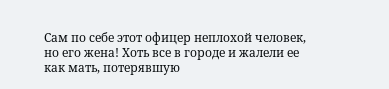Сам по себе этот офицер неплохой человек, но его жена! Хоть все в городе и жалели ее как мать, потерявшую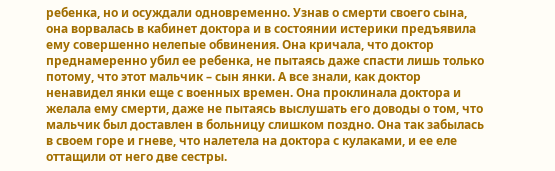ребенка, но и осуждали одновременно. Узнав о смерти своего сына, она ворвалась в кабинет доктора и в состоянии истерики предъявила ему совершенно нелепые обвинения. Она кричала, что доктор преднамеренно убил ее ребенка, не пытаясь даже спасти лишь только потому, что этот мальчик – сын янки. А все знали, как доктор ненавидел янки еще с военных времен. Она проклинала доктора и желала ему смерти, даже не пытаясь выслушать его доводы о том, что мальчик был доставлен в больницу слишком поздно. Она так забылась в своем горе и гневе, что налетела на доктора с кулаками, и ее еле оттащили от него две сестры.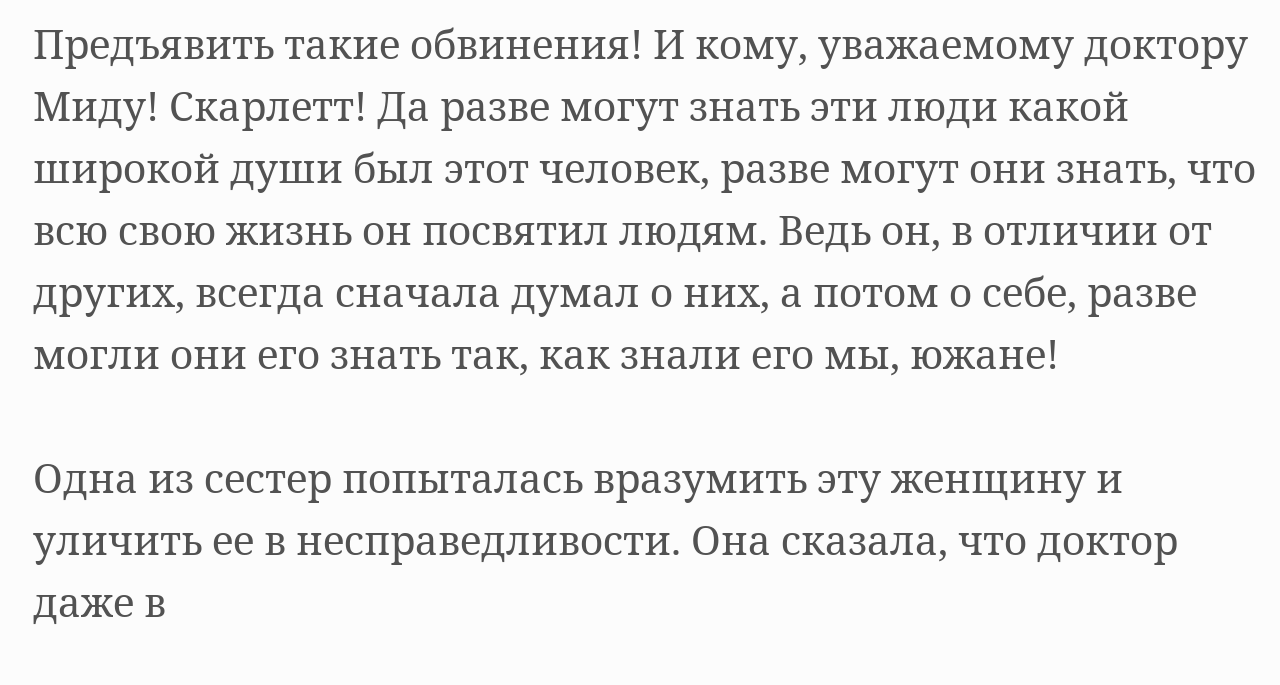Предъявить такие обвинения! И кому, уважаемому доктору Миду! Скарлетт! Да разве могут знать эти люди какой широкой души был этот человек, разве могут они знать, что всю свою жизнь он посвятил людям. Ведь он, в отличии от других, всегда сначала думал о них, а потом о себе, разве могли они его знать так, как знали его мы, южане!

Одна из сестер попыталась вразумить эту женщину и уличить ее в несправедливости. Она сказала, что доктор даже в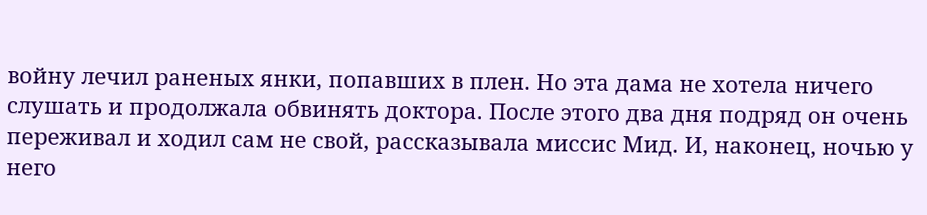войну лечил раненых янки, попавших в плен. Но эта дама не хотела ничего слушать и продолжала обвинять доктора. После этого два дня подряд он очень переживал и ходил сам не свой, рассказывала миссис Мид. И, наконец, ночью у него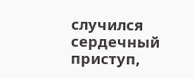случился сердечный приступ,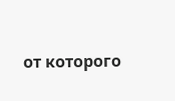от которого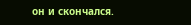он и скончался.